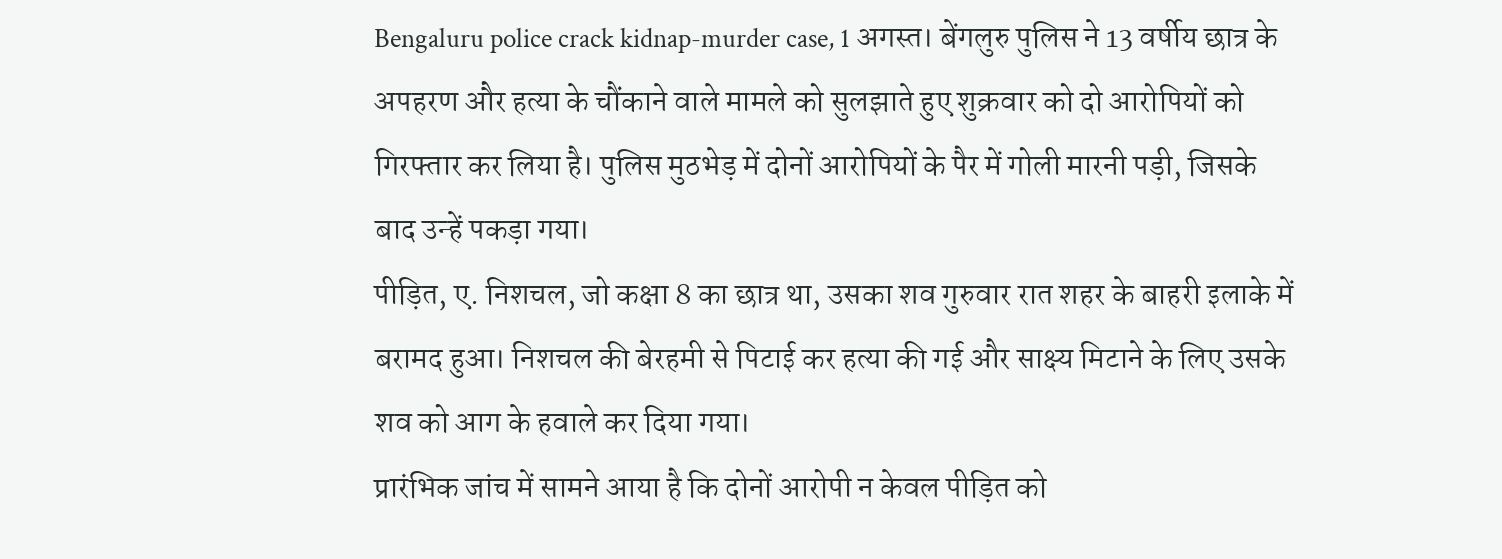Bengaluru police crack kidnap-murder case, 1 अगस्त। बेंगलुरु पुलिस ने 13 वर्षीय छात्र के अपहरण और हत्या के चौंकाने वाले मामले को सुलझाते हुए शुक्रवार को दो आरोपियों को गिरफ्तार कर लिया है। पुलिस मुठभेड़ में दोनों आरोपियों के पैर में गोली मारनी पड़ी, जिसके बाद उन्हें पकड़ा गया।
पीड़ित, ए. निशचल, जो कक्षा 8 का छात्र था, उसका शव गुरुवार रात शहर के बाहरी इलाके में बरामद हुआ। निशचल की बेरहमी से पिटाई कर हत्या की गई और साक्ष्य मिटाने के लिए उसके शव को आग के हवाले कर दिया गया।
प्रारंभिक जांच में सामने आया है कि दोनों आरोपी न केवल पीड़ित को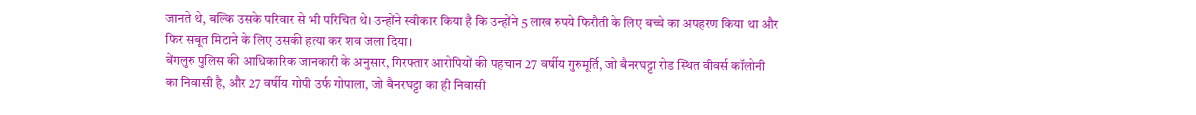जानते थे, बल्कि उसके परिवार से भी परिचित थे। उन्होंने स्वीकार किया है कि उन्होंने 5 लाख रुपये फिरौती के लिए बच्चे का अपहरण किया था और फिर सबूत मिटाने के लिए उसकी हत्या कर शव जला दिया।
बेंगलुरु पुलिस की आधिकारिक जानकारी के अनुसार, गिरफ्तार आरोपियों की पहचान 27 वर्षीय गुरुमूर्ति, जो बैनरघट्टा रोड स्थित वीवर्स कॉलोनी का निवासी है, और 27 वर्षीय गोपी उर्फ गोपाला, जो बैनरघट्टा का ही निवासी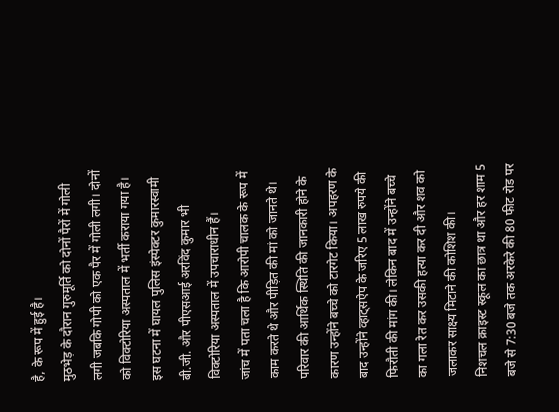है, के रूप में हुई है।
मुठभेड़ के दौरान गुरुमूर्ति को दोनों पैरों में गोली लगी जबकि गोपी को एक पैर में गोली लगी। दोनों को विक्टोरिया अस्पताल में भर्ती कराया गया है।
इस घटना में घायल पुलिस इंस्पेक्टर कुमारस्वामी बी.जी. और पीएसआई अरविंद कुमार भी विक्टोरिया अस्पताल में उपचाराधीन हैं।
जांच में पता चला है कि आरोपी चालक के रूप में काम करते थे और पीड़ित की मां को जानते थे। परिवार की आर्थिक स्थिति की जानकारी होने के कारण उन्होंने बच्चे को टारगेट किया। अपहरण के बाद उन्होंने व्हाट्सऐप के जरिए 5 लाख रुपये की फिरौती की मांग की। लेकिन बाद में उन्होंने बच्चे का गला रेत कर उसकी हत्या कर दी और शव को जलाकर साक्ष्य मिटाने की कोशिश की।
निशचल क्राइस्ट स्कूल का छात्र था और हर शाम 5 बजे से 7:30 बजे तक अरकेरे की 80 फीट रोड पर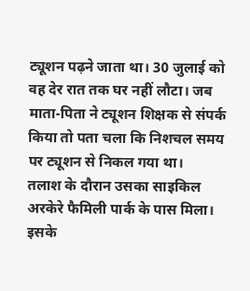ट्यूशन पढ़ने जाता था। 30 जुलाई को वह देर रात तक घर नहीं लौटा। जब माता-पिता ने ट्यूशन शिक्षक से संपर्क किया तो पता चला कि निशचल समय पर ट्यूशन से निकल गया था।
तलाश के दौरान उसका साइकिल अरकेरे फैमिली पार्क के पास मिला। इसके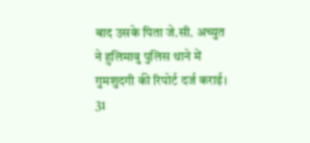बाद उसके पिता जे.सी. अच्युत ने हुलिमावु पुलिस थाने में गुमशुदगी की रिपोर्ट दर्ज कराई। 31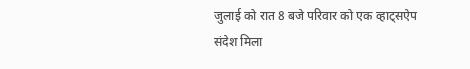जुलाई को रात 8 बजे परिवार को एक व्हाट्सऐप संदेश मिला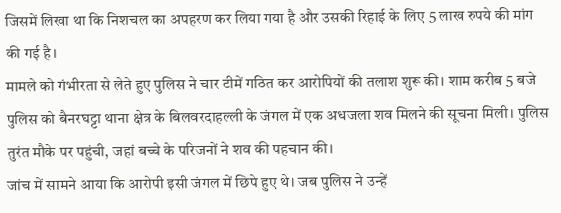जिसमें लिखा था कि निशचल का अपहरण कर लिया गया है और उसकी रिहाई के लिए 5 लाख रुपये की मांग की गई है।
मामले को गंभीरता से लेते हुए पुलिस ने चार टीमें गठित कर आरोपियों की तलाश शुरू की। शाम करीब 5 बजे पुलिस को बैनरघट्टा थाना क्षेत्र के बिलवरदाहल्ली के जंगल में एक अधजला शव मिलने की सूचना मिली। पुलिस तुरंत मौके पर पहुंची, जहां बच्चे के परिजनों ने शव की पहचान की।
जांच में सामने आया कि आरोपी इसी जंगल में छिपे हुए थे। जब पुलिस ने उन्हें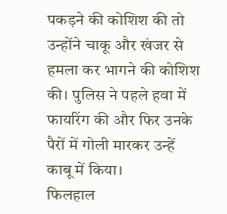पकड़ने की कोशिश की तो उन्होंने चाकू और खंजर से हमला कर भागने की कोशिश की। पुलिस ने पहले हवा में फायरिंग की और फिर उनके पैरों में गोली मारकर उन्हें काबू में किया।
फिलहाल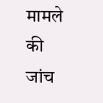मामले की जांच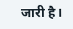जारी है।